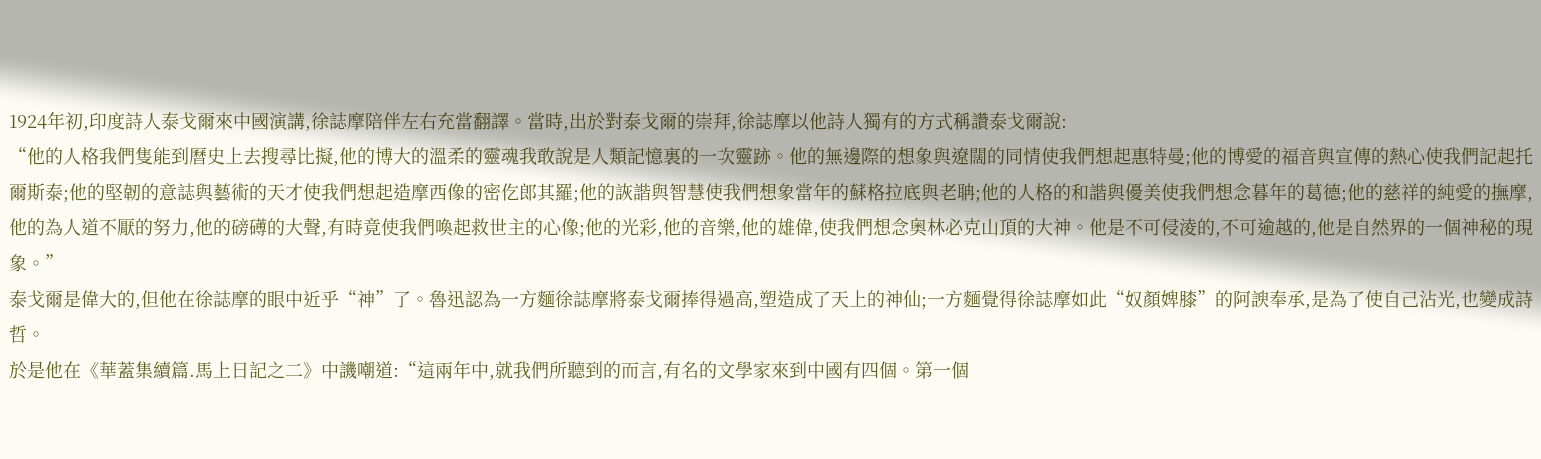1924年初,印度詩人泰戈爾來中國演講,徐誌摩陪伴左右充當翻譯。當時,出於對泰戈爾的崇拜,徐誌摩以他詩人獨有的方式稱讚泰戈爾說:
“他的人格我們隻能到曆史上去搜尋比擬,他的博大的溫柔的靈魂我敢說是人類記憶裏的一次靈跡。他的無邊際的想象與遼闊的同情使我們想起惠特曼;他的博愛的福音與宣傳的熱心使我們記起托爾斯泰;他的堅韌的意誌與藝術的天才使我們想起造摩西像的密仡郎其羅;他的詼諧與智慧使我們想象當年的蘇格拉底與老聃;他的人格的和諧與優美使我們想念暮年的葛德;他的慈祥的純愛的撫摩,他的為人道不厭的努力,他的磅礡的大聲,有時竟使我們喚起救世主的心像;他的光彩,他的音樂,他的雄偉,使我們想念奧林必克山頂的大神。他是不可侵淩的,不可逾越的,他是自然界的一個神秘的現象。”
泰戈爾是偉大的,但他在徐誌摩的眼中近乎“神”了。魯迅認為一方麵徐誌摩將泰戈爾捧得過高,塑造成了天上的神仙;一方麵覺得徐誌摩如此“奴顏婢膝”的阿諛奉承,是為了使自己沾光,也變成詩哲。
於是他在《華蓋集續篇.馬上日記之二》中譏嘲道:“這兩年中,就我們所聽到的而言,有名的文學家來到中國有四個。第一個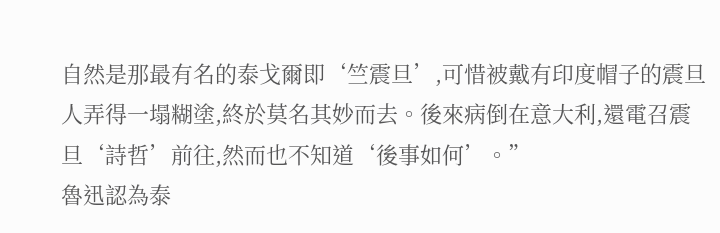自然是那最有名的泰戈爾即‘竺震旦’,可惜被戴有印度帽子的震旦人弄得一塌糊塗,終於莫名其妙而去。後來病倒在意大利,還電召震旦‘詩哲’前往,然而也不知道‘後事如何’。”
魯迅認為泰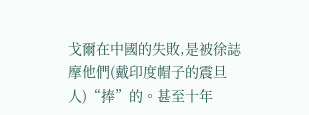戈爾在中國的失敗,是被徐誌摩他們(戴印度帽子的震旦人)“捧”的。甚至十年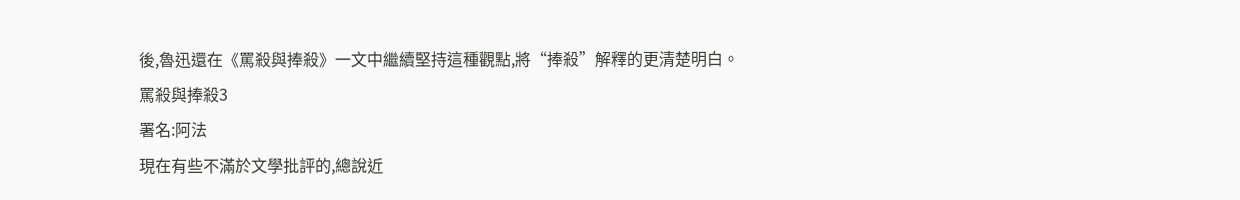後,魯迅還在《罵殺與捧殺》一文中繼續堅持這種觀點,將“捧殺”解釋的更清楚明白。
罵殺與捧殺3
署名:阿法
現在有些不滿於文學批評的,總說近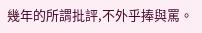幾年的所謂批評,不外乎捧與罵。